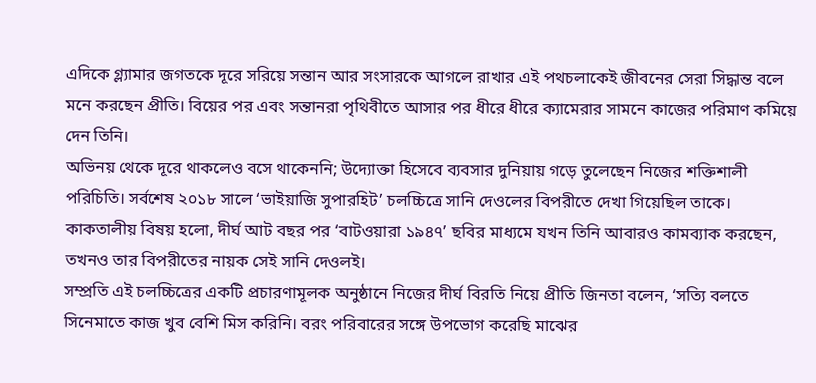এদিকে গ্ল্যামার জগতকে দূরে সরিয়ে সন্তান আর সংসারকে আগলে রাখার এই পথচলাকেই জীবনের সেরা সিদ্ধান্ত বলে মনে করছেন প্রীতি। বিয়ের পর এবং সন্তানরা পৃথিবীতে আসার পর ধীরে ধীরে ক্যামেরার সামনে কাজের পরিমাণ কমিয়ে দেন তিনি।
অভিনয় থেকে দূরে থাকলেও বসে থাকেননি; উদ্যোক্তা হিসেবে ব্যবসার দুনিয়ায় গড়ে তুলেছেন নিজের শক্তিশালী পরিচিতি। সর্বশেষ ২০১৮ সালে ‘ভাইয়াজি সুপারহিট’ চলচ্চিত্রে সানি দেওলের বিপরীতে দেখা গিয়েছিল তাকে।
কাকতালীয় বিষয় হলো, দীর্ঘ আট বছর পর ‘বাটওয়ারা ১৯৪৭’ ছবির মাধ্যমে যখন তিনি আবারও কামব্যাক করছেন, তখনও তার বিপরীতের নায়ক সেই সানি দেওলই।
সম্প্রতি এই চলচ্চিত্রের একটি প্রচারণামূলক অনুষ্ঠানে নিজের দীর্ঘ বিরতি নিয়ে প্রীতি জিনতা বলেন, ‘সত্যি বলতে সিনেমাতে কাজ খুব বেশি মিস করিনি। বরং পরিবারের সঙ্গে উপভোগ করেছি মাঝের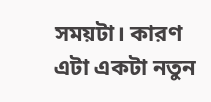সময়টা। কারণ এটা একটা নতুন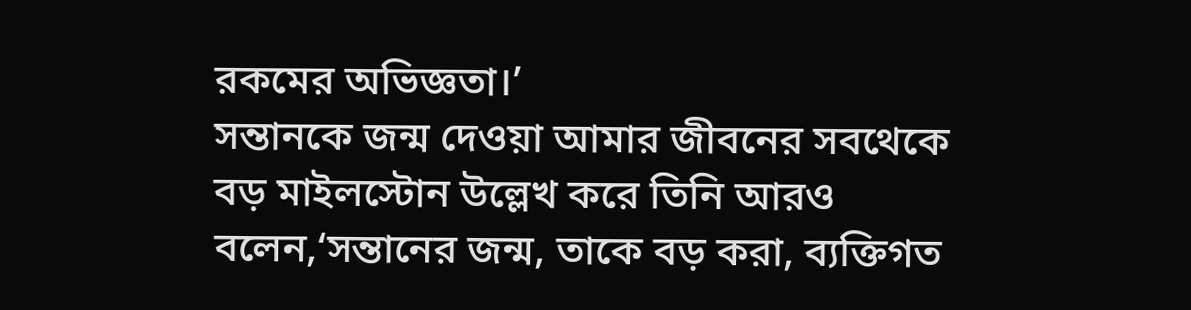রকমের অভিজ্ঞতা।’
সন্তানকে জন্ম দেওয়া আমার জীবনের সবথেকে বড় মাইলস্টোন উল্লেখ করে তিনি আরও বলেন,‘সন্তানের জন্ম, তাকে বড় করা, ব্যক্তিগত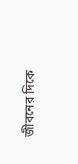জীবনের দিকে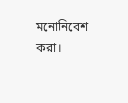মনোনিবেশ করা।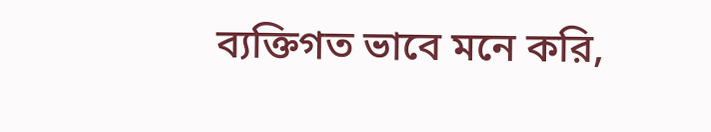ব্যক্তিগত ভাবে মনে করি,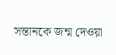সন্তানকে জন্ম দেওয়া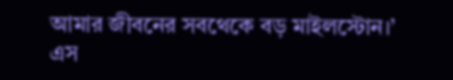আমার জীবনের সবথেকে বড় মাইলস্টোন।’
এস